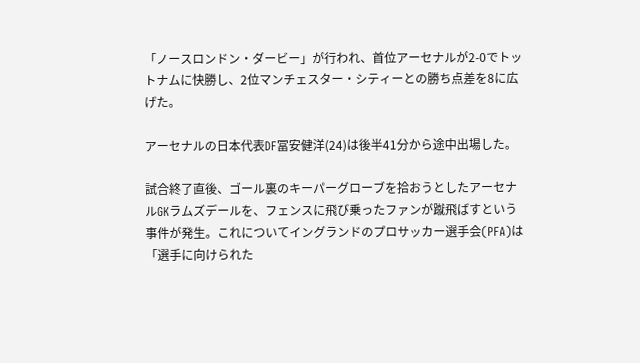「ノースロンドン・ダービー」が行われ、首位アーセナルが2-0でトットナムに快勝し、2位マンチェスター・シティーとの勝ち点差を8に広げた。

アーセナルの日本代表DF冨安健洋(24)は後半41分から途中出場した。

試合終了直後、ゴール裏のキーパーグローブを拾おうとしたアーセナルGKラムズデールを、フェンスに飛び乗ったファンが蹴飛ばすという事件が発生。これについてイングランドのプロサッカー選手会(PFA)は「選手に向けられた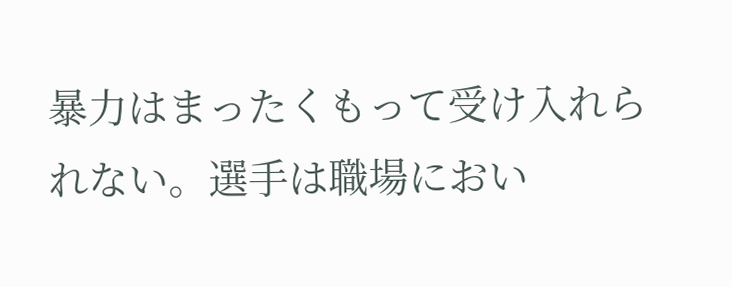暴力はまったくもって受け入れられない。選手は職場におい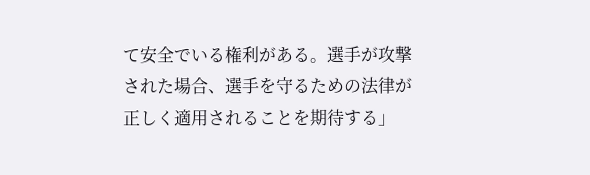て安全でいる権利がある。選手が攻撃された場合、選手を守るための法律が正しく適用されることを期待する」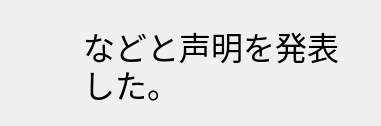などと声明を発表した。